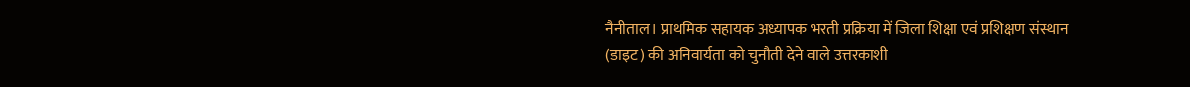नैनीताल। प्राथमिक सहायक अध्यापक भरती प्रक्रिया में जिला शिक्षा एवं प्रशिक्षण संस्थान (डाइट) की अनिवार्यता को चुनौती देने वाले उत्तरकाशी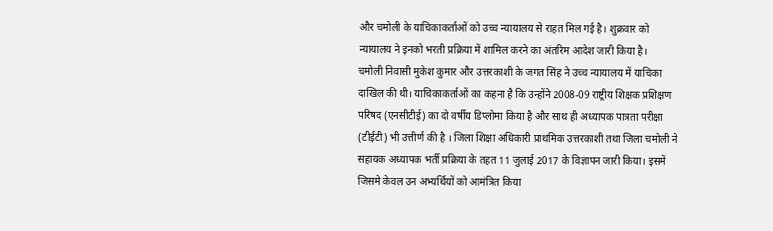और चमोली के याचिकाकर्ताओं को उच्च न्यायालय से राहत मिल गई है। शुक्रवार को न्यायालय ने इनको भरती प्रक्रिया में शामिल करने का अंतरिम आदेश जारी किया है।
चमोली निवासी मुकेश कुमार और उत्तरकाशी के जगत सिंह ने उच्च न्यायालय में याचिका दाखिल की थी। याचिकाकर्ताओं का कहना है कि उन्होंने 2008-09 राष्ट्रीय शिक्षक प्रशिक्षण परिषद (एनसीटीई) का दो वर्षीय डिप्लोमा किया है और साथ ही अध्यापक पात्रता परीक्षा (टीईटी) भी उत्तीर्ण की है । जिला शिक्षा अधिकारी प्राथमिक उत्तरकाशी तथा जिला चमोली ने सहायक अध्यापक भर्ती प्रक्रिया के तहत 11 जुलाई 2017 के विज्ञापन जारी किया। इसमें जिसमे केवल उन अभ्यर्थियों को आमंत्रित किया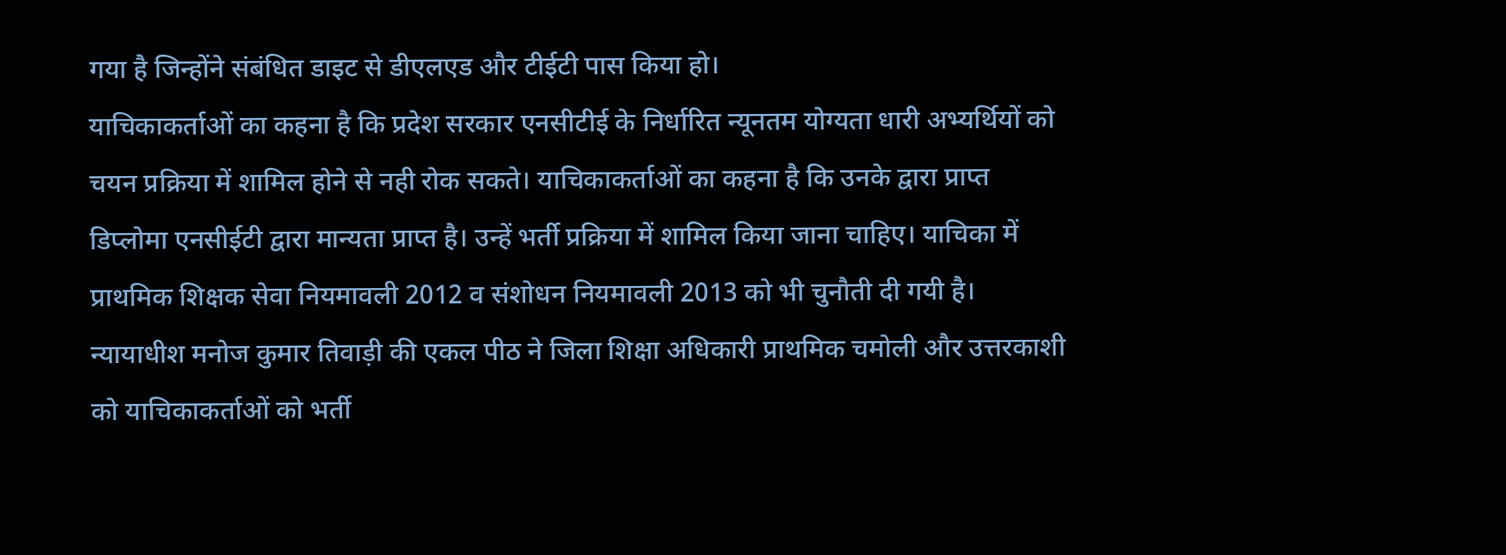गया है जिन्होंने संबंधित डाइट से डीएलएड और टीईटी पास किया हो।
याचिकाकर्ताओं का कहना है कि प्रदेश सरकार एनसीटीई के निर्धारित न्यूनतम योग्यता धारी अभ्यर्थियों को चयन प्रक्रिया में शामिल होने से नही रोक सकते। याचिकाकर्ताओं का कहना है कि उनके द्वारा प्राप्त डिप्लोमा एनसीईटी द्वारा मान्यता प्राप्त है। उन्हें भर्ती प्रक्रिया में शामिल किया जाना चाहिए। याचिका में प्राथमिक शिक्षक सेवा नियमावली 2012 व संशोधन नियमावली 2013 को भी चुनौती दी गयी है। न्यायाधीश मनोज कुमार तिवाड़ी की एकल पीठ ने जिला शिक्षा अधिकारी प्राथमिक चमोली और उत्तरकाशी को याचिकाकर्ताओं को भर्ती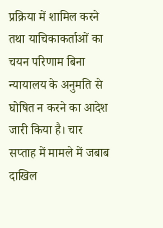प्रक्रिया में शामिल करने तथा याचिकाकर्ताओं का चयन परिणाम बिना न्यायालय के अनुमति से घोषित न करने का आदेश जारी किया है। चार सप्ताह में मामले में जबाब दाखिल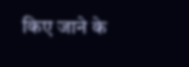किए जाने के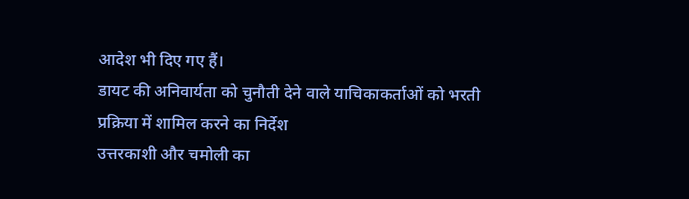आदेश भी दिए गए हैं।
डायट की अनिवार्यता को चुनौती देने वाले याचिकाकर्ताओं को भरती प्रक्रिया में शामिल करने का निर्देश
उत्तरकाशी और चमोली का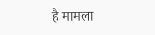है मामला